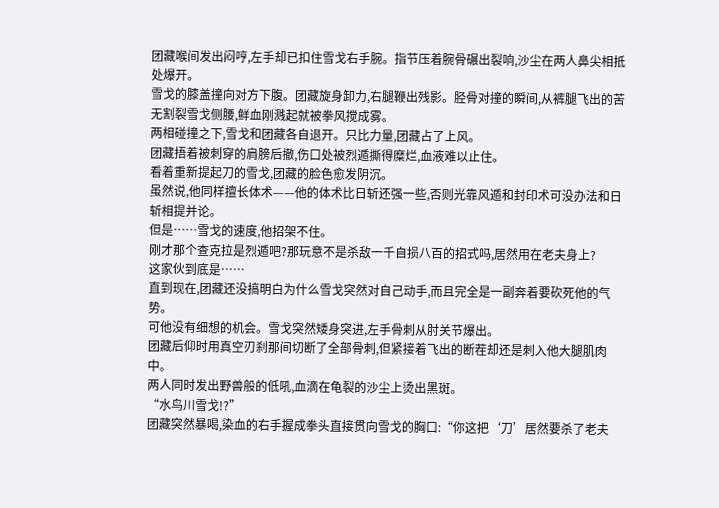团藏喉间发出闷哼,左手却已扣住雪戈右手腕。指节压着腕骨碾出裂响,沙尘在两人鼻尖相抵处爆开。
雪戈的膝盖撞向对方下腹。团藏旋身卸力,右腿鞭出残影。胫骨对撞的瞬间,从裤腿飞出的苦无割裂雪戈侧腰,鲜血刚溅起就被拳风搅成雾。
两相碰撞之下,雪戈和团藏各自退开。只比力量,团藏占了上风。
团藏捂着被刺穿的肩膀后撤,伤口处被烈遁撕得糜烂,血液难以止住。
看着重新提起刀的雪戈,团藏的脸色愈发阴沉。
虽然说,他同样擅长体术——他的体术比日斩还强一些,否则光靠风遁和封印术可没办法和日斩相提并论。
但是……雪戈的速度,他招架不住。
刚才那个查克拉是烈遁吧?那玩意不是杀敌一千自损八百的招式吗,居然用在老夫身上?
这家伙到底是……
直到现在,团藏还没搞明白为什么雪戈突然对自己动手,而且完全是一副奔着要砍死他的气势。
可他没有细想的机会。雪戈突然矮身突进,左手骨刺从肘关节爆出。
团藏后仰时用真空刃刹那间切断了全部骨刺,但紧接着飞出的断茬却还是刺入他大腿肌肉中。
两人同时发出野兽般的低吼,血滴在龟裂的沙尘上烫出黑斑。
“水鸟川雪戈!?”
团藏突然暴喝,染血的右手握成拳头直接贯向雪戈的胸口:“你这把‘刀’居然要杀了老夫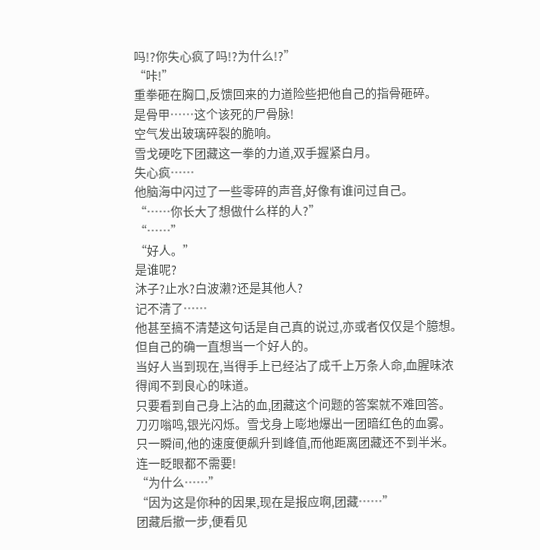吗!?你失心疯了吗!?为什么!?”
“咔!”
重拳砸在胸口,反馈回来的力道险些把他自己的指骨砸碎。
是骨甲……这个该死的尸骨脉!
空气发出玻璃碎裂的脆响。
雪戈硬吃下团藏这一拳的力道,双手握紧白月。
失心疯……
他脑海中闪过了一些零碎的声音,好像有谁问过自己。
“……你长大了想做什么样的人?”
“……”
“好人。”
是谁呢?
沐子?止水?白波濑?还是其他人?
记不清了……
他甚至搞不清楚这句话是自己真的说过,亦或者仅仅是个臆想。
但自己的确一直想当一个好人的。
当好人当到现在,当得手上已经沾了成千上万条人命,血腥味浓得闻不到良心的味道。
只要看到自己身上沾的血,团藏这个问题的答案就不难回答。
刀刃嗡鸣,银光闪烁。雪戈身上嘭地爆出一团暗红色的血雾。
只一瞬间,他的速度便飙升到峰值,而他距离团藏还不到半米。
连一眨眼都不需要!
“为什么……”
“因为这是你种的因果,现在是报应啊,团藏……”
团藏后撤一步,便看见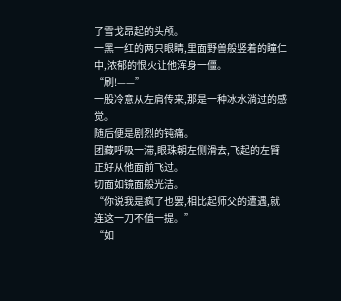了雪戈昂起的头颅。
一黑一红的两只眼睛,里面野兽般竖着的瞳仁中,浓郁的恨火让他浑身一僵。
“刷!——”
一股冷意从左肩传来,那是一种冰水淌过的感觉。
随后便是剧烈的钝痛。
团藏呼吸一滞,眼珠朝左侧滑去,飞起的左臂正好从他面前飞过。
切面如镜面般光洁。
“你说我是疯了也罢,相比起师父的遭遇,就连这一刀不值一提。”
“如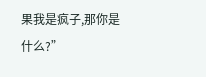果我是疯子,那你是什么?”